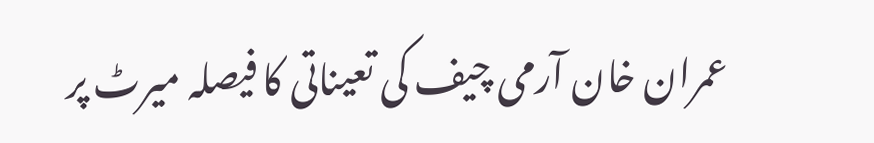عمران خان آرمی چیف کی تعیناتی کا فیصلہ میرٹ پر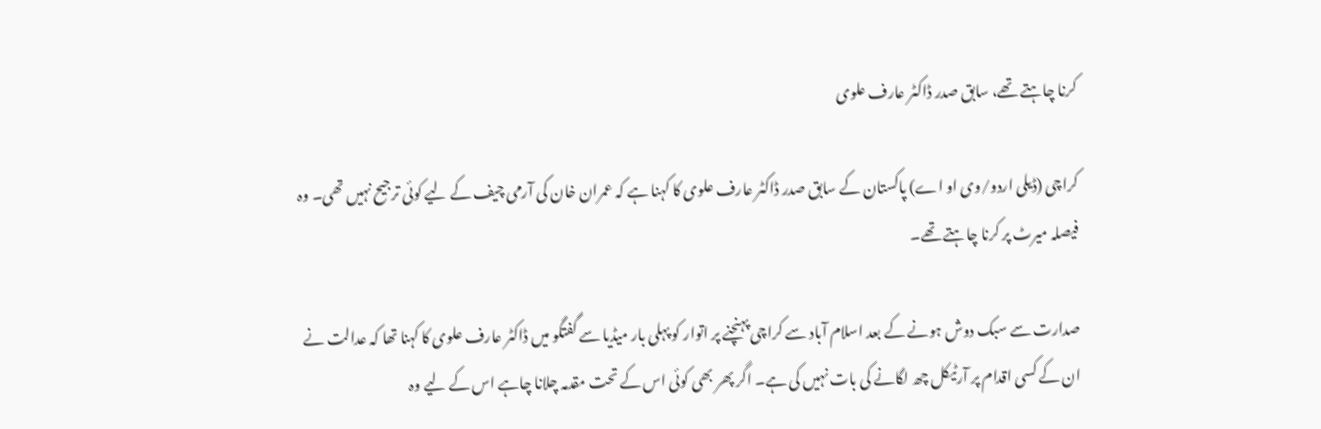کرنا چاہتے تھے، سابق صدر ڈاکٹر عارف علوی

کراچی (ڈیلی اردو/وی او اے) پاکستان کے سابق صدر ڈاکٹر عارف علوی کا کہنا ہے کہ عمران خان کی آرمی چیف کے لیے کوئی ترجیح نہیں تھی۔ وہ فیصلہ میرٹ پر کرنا چاہتے تھے۔

صدارت سے سبک دوش ہونے کے بعد اسلام آباد سے کراچی پہنچنے پر اتوار کو پہلی بار میڈیا سے گفتگو میں ڈاکٹر عارف علوی کا کہنا تھا کہ عدالت نے ان کے کسی اقدام پر آرٹیکل چھ لگانے کی بات نہیں کی ہے۔ اگر پھر بھی کوئی اس کے تحت مقدمہ چلانا چاہے اس کے لیے وہ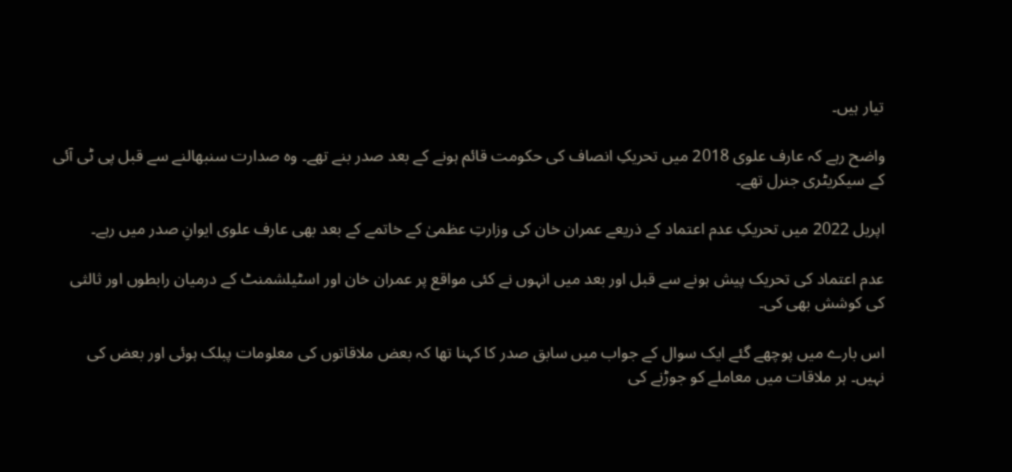تیار ہیں۔

واضح رہے کہ عارف علوی 2018 میں تحریکِ انصاف کی حکومت قائم ہونے کے بعد صدر بنے تھے۔ وہ صدارت سنبھالنے سے قبل پی ٹی آئی کے سیکریٹری جنرل تھے۔

اپریل 2022 میں تحریکِ عدم اعتماد کے ذریعے عمران خان کی وزارتِ عظمیٰ کے خاتمے کے بعد بھی عارف علوی ایوانِ صدر میں رہے۔

عدم اعتماد کی تحریک پیش ہونے سے قبل اور بعد میں انہوں نے کئی مواقع پر عمران خان اور اسٹیلشمنٹ کے درمیان رابطوں اور ثالثی کی کوشش بھی کی۔

اس بارے میں پوچھے گئے ایک سوال کے جواب میں سابق صدر کا کہنا تھا کہ بعض ملاقاتوں کی معلومات پبلک ہوئی اور بعض کی نہیں۔ ہر ملاقات میں معاملے کو جوڑنے کی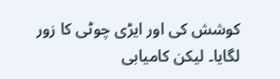کوشش کی اور ایڑی چوٹی کا زور لگایا۔ لیکن کامیابی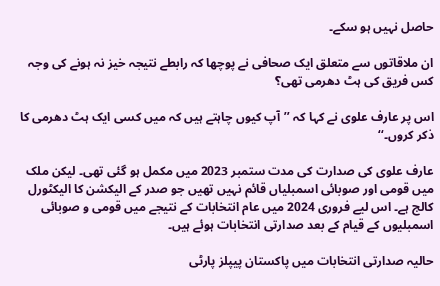حاصل نہیں ہو سکے۔

ان ملاقاتوں سے متعلق ایک صحافی نے پوچھا کہ رابطے نتیجہ خیز نہ ہونے کی وجہ کس فریق کی ہٹ دھرمی تھی؟

اس پر عارف علوی نے کہا کہ ’’آپ کیوں چاہتے ہیں کہ میں کسی ایک ہٹ دھرمی کا ذکر کروں۔‘‘

عارف علوی کی صدارت کی مدت ستمبر 2023 میں مکمل ہو گئی تھی۔ لیکن ملک میں قومی اور صوبائی اسمبلیاں قائم نہیں تھیں جو صدر کے الیکشن کا الیکٹورل کالج ہے۔ اس لیے فروری 2024 میں عام انتخابات کے نتیجے میں قومی و صوبائی اسمبلیوں کے قیام کے بعد صدارتی انتخابات ہوئے ہیں۔

حالیہ صدارتی انتخابات میں پاکستان پیپلز پارٹی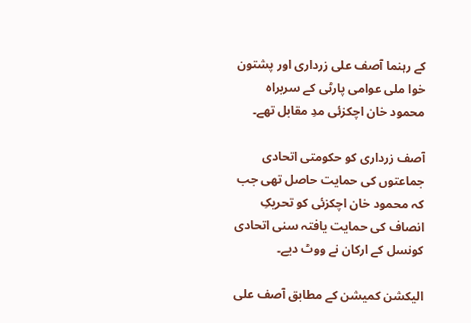کے رہنما آصف علی زرداری اور پشتون خوا ملی عوامی پارٹی کے سربراہ محمود خان اچکزئی مدِ مقابل تھے۔

آصف زرداری کو حکومتی اتحادی جماعتوں کی حمایت حاصل تھی جب کہ محمود خان اچکزئی کو تحریکِ انصاف کی حمایت یافتہ سنی اتحادی کونسل کے ارکان نے ووٹ دیے۔

الیکشن کمیشن کے مطابق آصف علی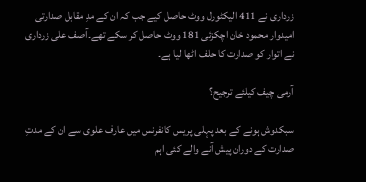زرداری نے 411 الیکٹورل ووٹ حاصل کیے جب کہ ان کے مدِ مقابل صدارتی امیدوار محمود خان اچکزئی 181 ووٹ حاصل کر سکے تھے۔آصف علی زرداری نے اتوار کو صدارت کا حلف اٹھا لیا ہے۔

آرمی چیف کیلئے ترجیح؟

سبکدوش ہونے کے بعد پہلی پریس کانفرنس میں عارف علوی سے ان کے مدتِ صدارت کے دوران پیش آنے والے کئی اہم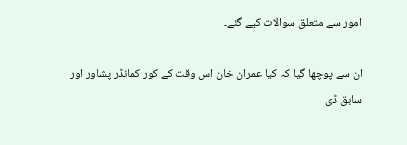امور سے متعلق سوالات کیے گئے۔

ان سے پوچھا گیا کہ کیا عمران خان اس وقت کے کور کمانڈر پشاور اور سابق ڈی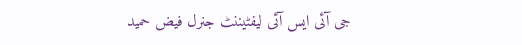جی آئی ایس آئی لیفٹیننٹ جنرل فیض حمید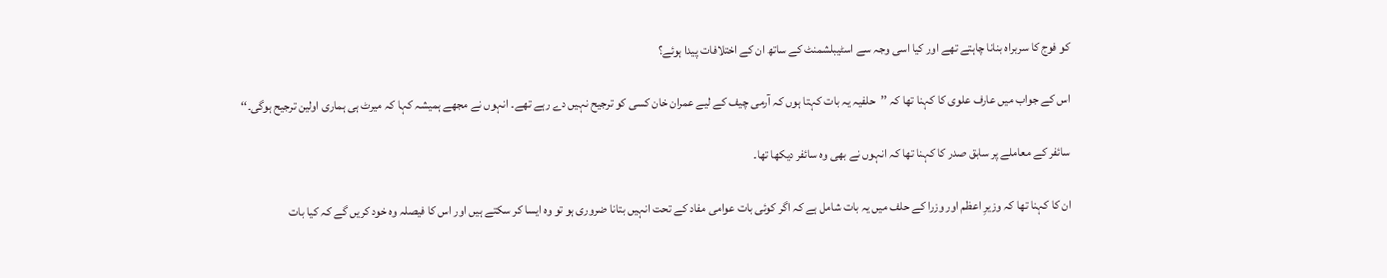کو فوج کا سربراہ بنانا چاہتے تھے اور کیا اسی وجہ سے اسٹیبلشمنٹ کے ساتھ ان کے اختلافات پیدا ہوئے؟

اس کے جواب میں عارف علوی کا کہنا تھا کہ ’’حلفیہ یہ بات کہتا ہوں کہ آرمی چیف کے لیے عمران خان کسی کو ترجیح نہیں دے رہے تھے۔ انہوں نے مجھے ہمیشہ کہا کہ میرٹ ہی ہماری اولین ترجیح ہوگی۔‘‘

سائفر کے معاملے پر سابق صدر کا کہنا تھا کہ انہوں نے بھی وہ سائفر دیکھا تھا۔

ان کا کہنا تھا کہ وزیرِ اعظم اور وزرا کے حلف میں یہ بات شامل ہے کہ اگر کوئی بات عوامی مفاد کے تحت انہیں بتانا ضروری ہو تو وہ ایسا کر سکتے ہیں اور اس کا فیصلہ وہ خود کریں گے کہ کیا بات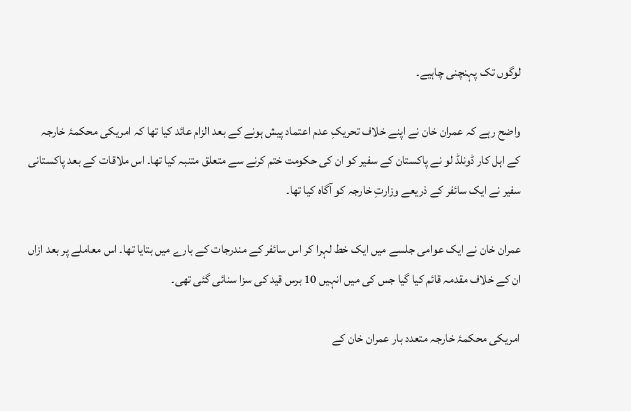لوگوں تک پہنچنی چاہیے۔

واضح رہے کہ عمران خان نے اپنے خلاف تحریکِ عدم اعتماد پیش ہونے کے بعد الزام عائد کیا تھا کہ امریکی محکمۂ خارجہ کے اہل کار ڈونلڈ لو نے پاکستان کے سفیر کو ان کی حکومت ختم کرنے سے متعلق متنبہ کیا تھا۔ اس ملاقات کے بعد پاکستانی سفیر نے ایک سائفر کے ذریعے وزارتِ خارجہ کو آگاہ کیا تھا۔

عمران خان نے ایک عوامی جلسے میں ایک خط لہرا کر اس سائفر کے مندرجات کے بارے میں بتایا تھا۔ اس معاملے پر بعد ازاں ان کے خلاف مقدمہ قائم کیا گیا جس کی میں انہیں 10 برس قید کی سزا سنائی گئی تھی۔

امریکی محکمۂ خارجہ متعدد بار عمران خان کے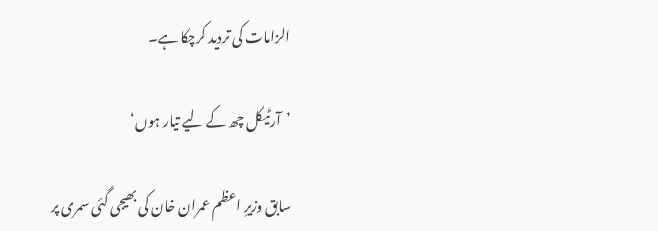الزامات کی تردید کرچکا ہے۔

’آرٹیکل چھ کے لیے تیار ہوں‘

سابق وزیرِ اعظم عمران خان کی بھیجی گئی سمری پر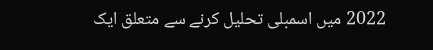2022 میں اسمبلی تحلیل کرنے سے متعلق ایک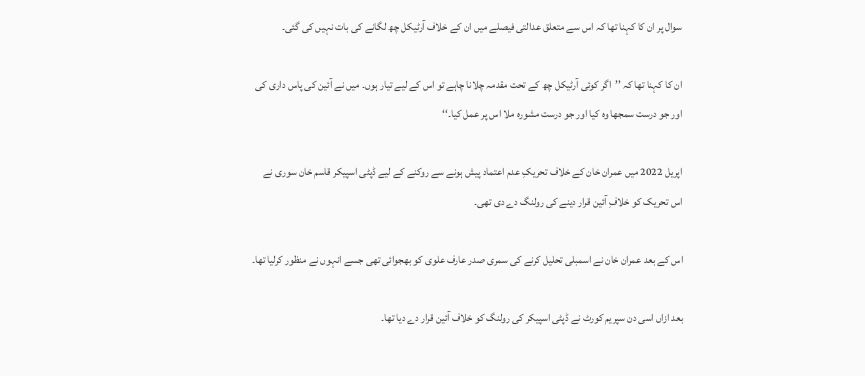سوال پر ان کا کہنا تھا کہ اس سے متعلق عدالتی فیصلے میں ان کے خلاف آرٹیکل چھ لگانے کی بات نہیں کی گئی۔

ان کا کہنا تھا کہ ’’اگر کوئی آرٹیکل چھ کے تحت مقدمہ چلانا چاہے تو اس کے لیے تیار ہوں۔ میں نے آئین کی پاس داری کی اور جو درست سمجھا وہ کیا اور جو درست مشورہ ملا اس پر عمل کیا۔‘‘

اپریل 2022 میں عمران خان کے خلاف تحریکِ عدم اعتماد پیش ہونے سے روکنے کے لیے ڈپٹی اسپیکر قاسم خان سوری نے اس تحریک کو خلافِ آئین قرار دینے کی رولنگ دے دی تھی۔

اس کے بعد عمران خان نے اسمبلی تحلیل کرنے کی سمری صدر عارف علوی کو بھجوائی تھی جسے انہوں نے منظور کرلیا تھا۔

بعد ازاں اسی دن سپریم کورٹ نے ڈپٹی اسپیکر کی رولنگ کو خلاف آئین قرار دے دیا تھا۔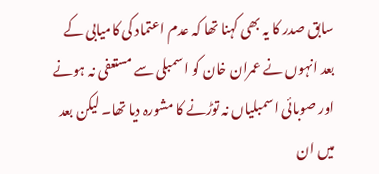سابق صدر کا یہ بھی کہنا تھا کہ عدم اعتماد کی کامیابی کے بعد انہوں نے عمران خان کو اسمبلی سے مستعفی نہ ہونے اور صوبائی اسمبلیاں نہ توڑنے کا مشورہ دیا تھا۔ لیکن بعد میں ان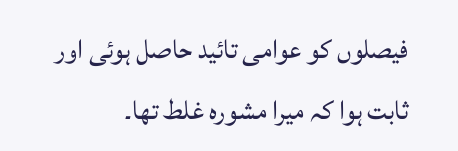فیصلوں کو عوامی تائید حاصل ہوئی اور ثابت ہوا کہ میرا مشورہ غلط تھا۔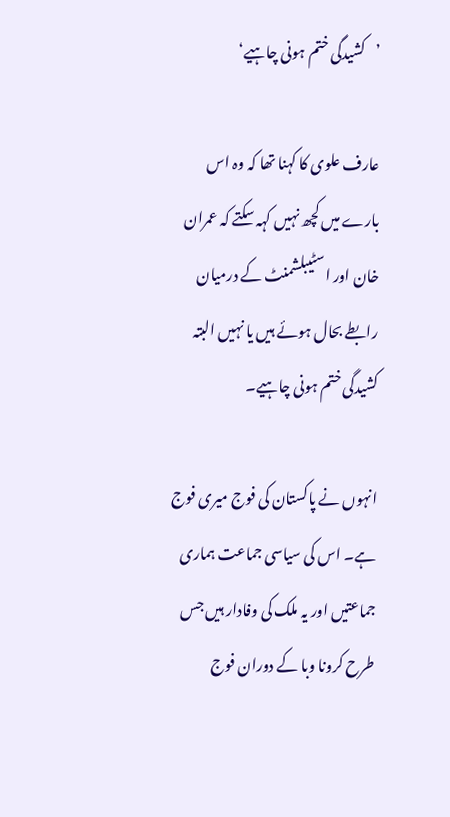’کشیدگی ختم ہونی چاہیے‘

عارف علوی کا کہنا تھا کہ وہ اس بارے میں کچھ نہیں کہہ سکتے کہ عمران خان اور اسٹیبلشمنٹ کے درمیان رابطے بحال ہوئے ہیں یا نہیں البتہ کشیدگی ختم ہونی چاہیے۔

انہوں نے پاکستان کی فوج میری فوج ہے۔ اس کی سیاسی جماعت ہماری جماعتیں اور یہ ملک کی وفادار ہیں جس طرح کرونا وبا کے دوران فوج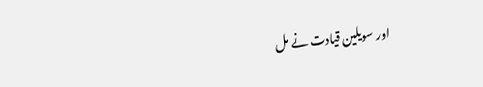اور سویلین قیادت نے مل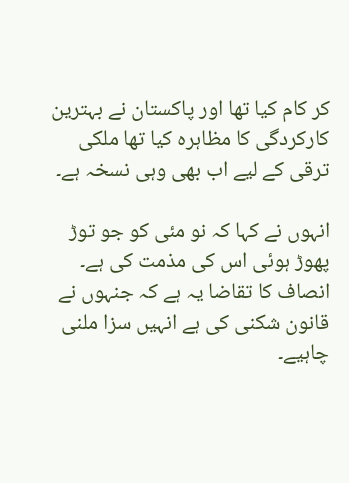کر کام کیا تھا اور پاکستان نے بہترین کارکردگی کا مظاہرہ کیا تھا ملکی ترقی کے لیے اب بھی وہی نسخہ ہے۔

انہوں نے کہا کہ نو مئی کو جو توڑ پھوڑ ہوئی اس کی مذمت کی ہے۔ انصاف کا تقاضا یہ ہے کہ جنہوں نے قانون شکنی کی ہے انہیں سزا ملنی چاہیے۔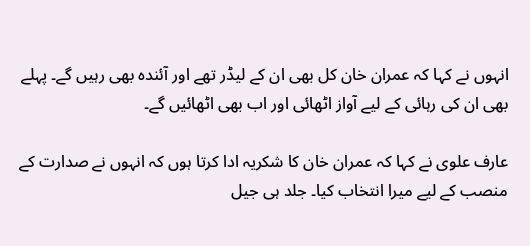انہوں نے کہا کہ عمران خان کل بھی ان کے لیڈر تھے اور آئندہ بھی رہیں گے۔ پہلے بھی ان کی رہائی کے لیے آواز اٹھائی اور اب بھی اٹھائیں گے۔

عارف علوی نے کہا کہ عمران خان کا شکریہ ادا کرتا ہوں کہ انہوں نے صدارت کے منصب کے لیے میرا انتخاب کیا۔ جلد ہی جیل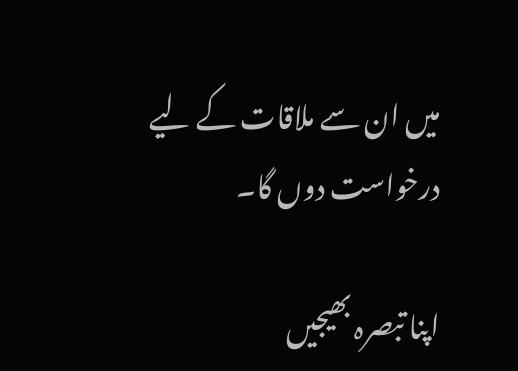میں ان سے ملاقات کے لیے درخواست دوں گا۔

اپنا تبصرہ بھیجیں